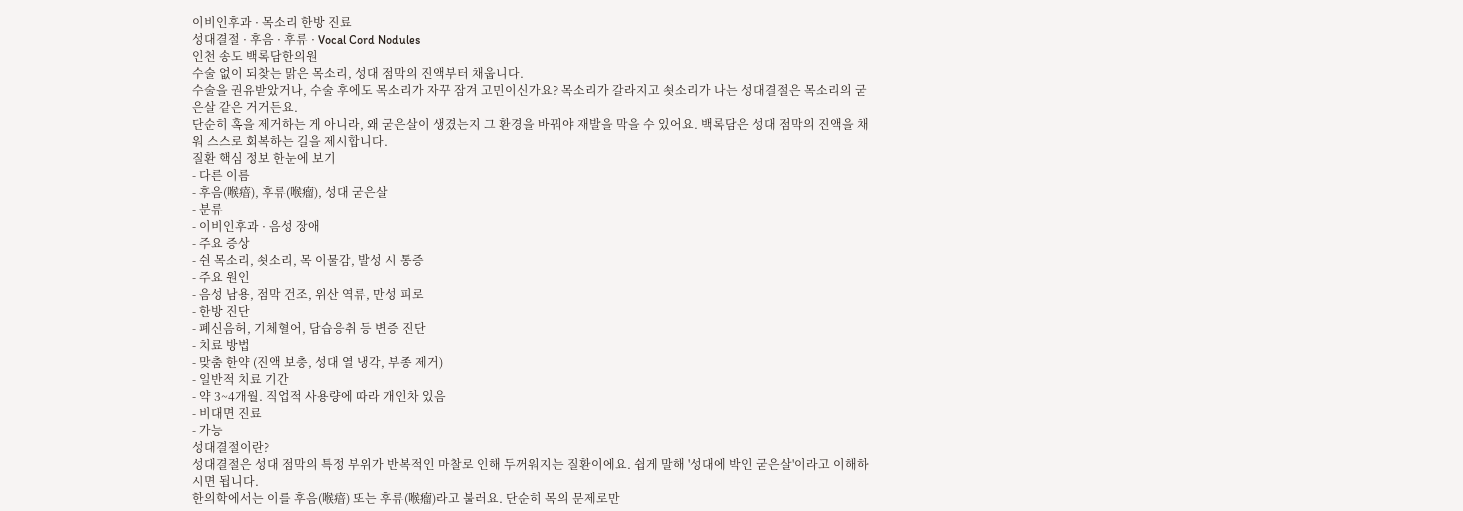이비인후과 · 목소리 한방 진료
성대결절 · 후음 · 후류 · Vocal Cord Nodules
인천 송도 백록담한의원
수술 없이 되찾는 맑은 목소리, 성대 점막의 진액부터 채웁니다.
수술을 권유받았거나, 수술 후에도 목소리가 자꾸 잠겨 고민이신가요? 목소리가 갈라지고 쇳소리가 나는 성대결절은 목소리의 굳은살 같은 거거든요.
단순히 혹을 제거하는 게 아니라, 왜 굳은살이 생겼는지 그 환경을 바꿔야 재발을 막을 수 있어요. 백록담은 성대 점막의 진액을 채워 스스로 회복하는 길을 제시합니다.
질환 핵심 정보 한눈에 보기
- 다른 이름
- 후음(喉瘖), 후류(喉瘤), 성대 굳은살
- 분류
- 이비인후과 · 음성 장애
- 주요 증상
- 쉰 목소리, 쇳소리, 목 이물감, 발성 시 통증
- 주요 원인
- 음성 남용, 점막 건조, 위산 역류, 만성 피로
- 한방 진단
- 폐신음허, 기체혈어, 담습응취 등 변증 진단
- 치료 방법
- 맞춤 한약 (진액 보충, 성대 열 냉각, 부종 제거)
- 일반적 치료 기간
- 약 3~4개월. 직업적 사용량에 따라 개인차 있음
- 비대면 진료
- 가능
성대결절이란?
성대결절은 성대 점막의 특정 부위가 반복적인 마찰로 인해 두꺼워지는 질환이에요. 쉽게 말해 '성대에 박인 굳은살'이라고 이해하시면 됩니다.
한의학에서는 이를 후음(喉瘖) 또는 후류(喉瘤)라고 불러요. 단순히 목의 문제로만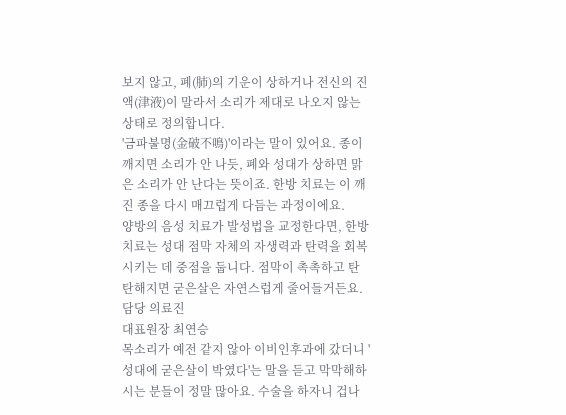보지 않고, 폐(肺)의 기운이 상하거나 전신의 진액(津液)이 말라서 소리가 제대로 나오지 않는 상태로 정의합니다.
'금파불명(金破不鳴)'이라는 말이 있어요. 종이 깨지면 소리가 안 나듯, 폐와 성대가 상하면 맑은 소리가 안 난다는 뜻이죠. 한방 치료는 이 깨진 종을 다시 매끄럽게 다듬는 과정이에요.
양방의 음성 치료가 발성법을 교정한다면, 한방 치료는 성대 점막 자체의 자생력과 탄력을 회복시키는 데 중점을 둡니다. 점막이 촉촉하고 탄탄해지면 굳은살은 자연스럽게 줄어들거든요.
담당 의료진
대표원장 최연승
목소리가 예전 같지 않아 이비인후과에 갔더니 '성대에 굳은살이 박였다'는 말을 듣고 막막해하시는 분들이 정말 많아요. 수술을 하자니 겁나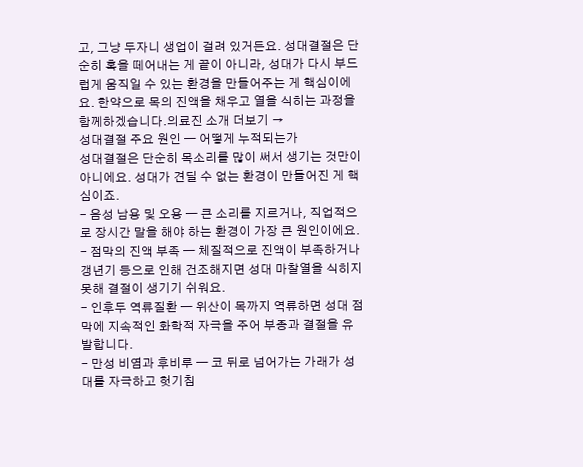고, 그냥 두자니 생업이 걸려 있거든요. 성대결절은 단순히 혹을 떼어내는 게 끝이 아니라, 성대가 다시 부드럽게 움직일 수 있는 환경을 만들어주는 게 핵심이에요. 한약으로 목의 진액을 채우고 열을 식히는 과정을 함께하겠습니다.의료진 소개 더보기 →
성대결절 주요 원인 — 어떻게 누적되는가
성대결절은 단순히 목소리를 많이 써서 생기는 것만이 아니에요. 성대가 견딜 수 없는 환경이 만들어진 게 핵심이죠.
- 음성 남용 및 오용 — 큰 소리를 지르거나, 직업적으로 장시간 말을 해야 하는 환경이 가장 큰 원인이에요.
- 점막의 진액 부족 — 체질적으로 진액이 부족하거나 갱년기 등으로 인해 건조해지면 성대 마찰열을 식히지 못해 결절이 생기기 쉬워요.
- 인후두 역류질환 — 위산이 목까지 역류하면 성대 점막에 지속적인 화학적 자극을 주어 부종과 결절을 유발합니다.
- 만성 비염과 후비루 — 코 뒤로 넘어가는 가래가 성대를 자극하고 헛기침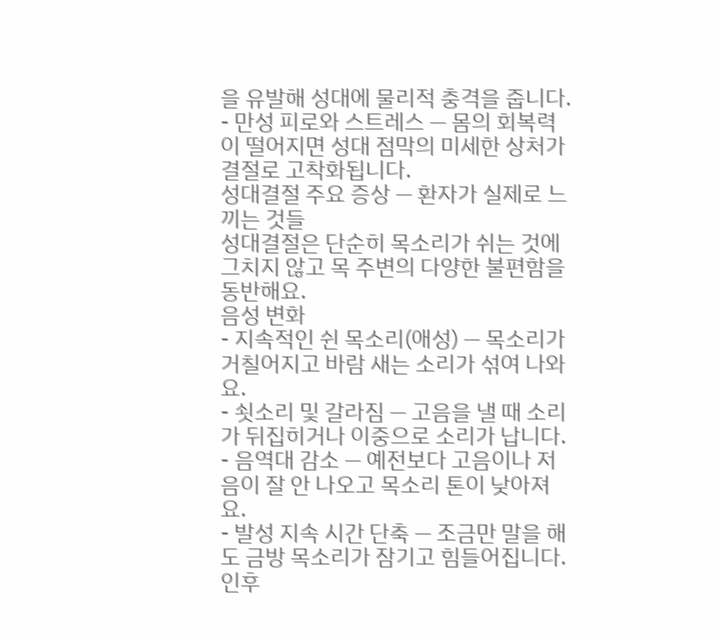을 유발해 성대에 물리적 충격을 줍니다.
- 만성 피로와 스트레스 — 몸의 회복력이 떨어지면 성대 점막의 미세한 상처가 결절로 고착화됩니다.
성대결절 주요 증상 — 환자가 실제로 느끼는 것들
성대결절은 단순히 목소리가 쉬는 것에 그치지 않고 목 주변의 다양한 불편함을 동반해요.
음성 변화
- 지속적인 쉰 목소리(애성) — 목소리가 거칠어지고 바람 새는 소리가 섞여 나와요.
- 쇳소리 및 갈라짐 — 고음을 낼 때 소리가 뒤집히거나 이중으로 소리가 납니다.
- 음역대 감소 — 예전보다 고음이나 저음이 잘 안 나오고 목소리 톤이 낮아져요.
- 발성 지속 시간 단축 — 조금만 말을 해도 금방 목소리가 잠기고 힘들어집니다.
인후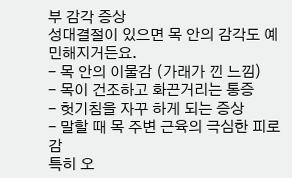부 감각 증상
성대결절이 있으면 목 안의 감각도 예민해지거든요.
- 목 안의 이물감 (가래가 낀 느낌)
- 목이 건조하고 화끈거리는 통증
- 헛기침을 자꾸 하게 되는 증상
- 말할 때 목 주변 근육의 극심한 피로감
특히 오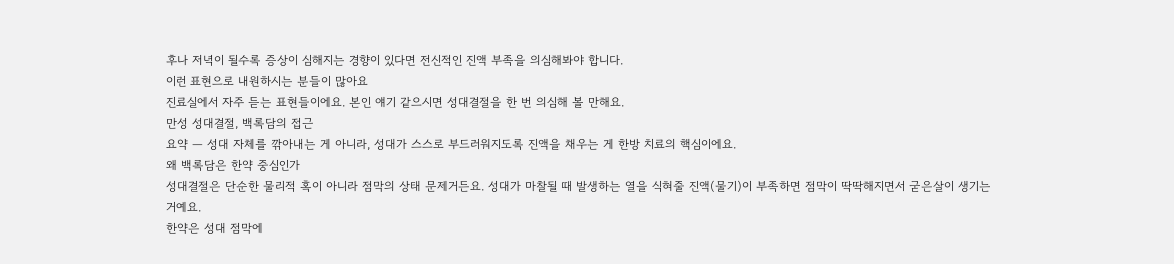후나 저녁이 될수록 증상이 심해지는 경향이 있다면 전신적인 진액 부족을 의심해봐야 합니다.
이런 표현으로 내원하시는 분들이 많아요
진료실에서 자주 듣는 표현들이에요. 본인 얘기 같으시면 성대결절을 한 번 의심해 볼 만해요.
만성 성대결절, 백록담의 접근
요약 — 성대 자체를 깎아내는 게 아니라, 성대가 스스로 부드러워지도록 진액을 채우는 게 한방 치료의 핵심이에요.
왜 백록담은 한약 중심인가
성대결절은 단순한 물리적 혹이 아니라 점막의 상태 문제거든요. 성대가 마찰될 때 발생하는 열을 식혀줄 진액(물기)이 부족하면 점막이 딱딱해지면서 굳은살이 생기는 거예요.
한약은 성대 점막에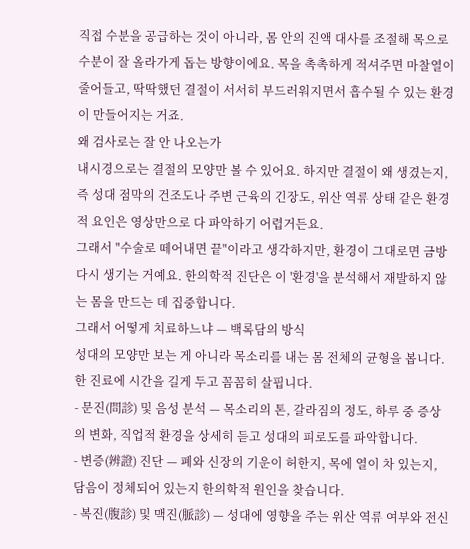직접 수분을 공급하는 것이 아니라, 몸 안의 진액 대사를 조절해 목으로 수분이 잘 올라가게 돕는 방향이에요. 목을 촉촉하게 적셔주면 마찰열이 줄어들고, 딱딱했던 결절이 서서히 부드러워지면서 흡수될 수 있는 환경이 만들어지는 거죠.
왜 검사로는 잘 안 나오는가
내시경으로는 결절의 모양만 볼 수 있어요. 하지만 결절이 왜 생겼는지, 즉 성대 점막의 건조도나 주변 근육의 긴장도, 위산 역류 상태 같은 환경적 요인은 영상만으로 다 파악하기 어렵거든요.
그래서 "수술로 떼어내면 끝"이라고 생각하지만, 환경이 그대로면 금방 다시 생기는 거예요. 한의학적 진단은 이 '환경'을 분석해서 재발하지 않는 몸을 만드는 데 집중합니다.
그래서 어떻게 치료하느냐 — 백록담의 방식
성대의 모양만 보는 게 아니라 목소리를 내는 몸 전체의 균형을 봅니다. 한 진료에 시간을 길게 두고 꼼꼼히 살핍니다.
- 문진(問診) 및 음성 분석 — 목소리의 톤, 갈라짐의 정도, 하루 중 증상의 변화, 직업적 환경을 상세히 듣고 성대의 피로도를 파악합니다.
- 변증(辨證) 진단 — 폐와 신장의 기운이 허한지, 목에 열이 차 있는지, 담음이 정체되어 있는지 한의학적 원인을 찾습니다.
- 복진(腹診) 및 맥진(脈診) — 성대에 영향을 주는 위산 역류 여부와 전신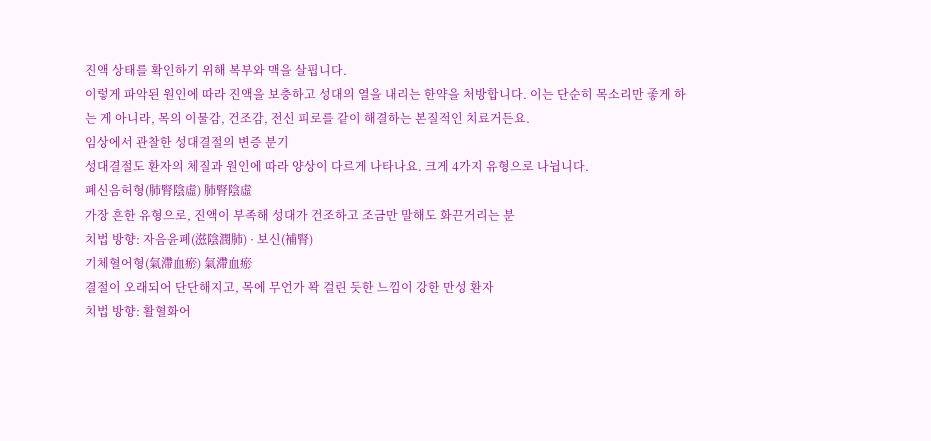진액 상태를 확인하기 위해 복부와 맥을 살핍니다.
이렇게 파악된 원인에 따라 진액을 보충하고 성대의 열을 내리는 한약을 처방합니다. 이는 단순히 목소리만 좋게 하는 게 아니라, 목의 이물감, 건조감, 전신 피로를 같이 해결하는 본질적인 치료거든요.
임상에서 관찰한 성대결절의 변증 분기
성대결절도 환자의 체질과 원인에 따라 양상이 다르게 나타나요. 크게 4가지 유형으로 나뉩니다.
폐신음허형(肺腎陰虛) 肺腎陰虛
가장 흔한 유형으로, 진액이 부족해 성대가 건조하고 조금만 말해도 화끈거리는 분
치법 방향: 자음윤폐(滋陰潤肺) · 보신(補腎)
기체혈어형(氣滯血瘀) 氣滯血瘀
결절이 오래되어 단단해지고, 목에 무언가 꽉 걸린 듯한 느낌이 강한 만성 환자
치법 방향: 활혈화어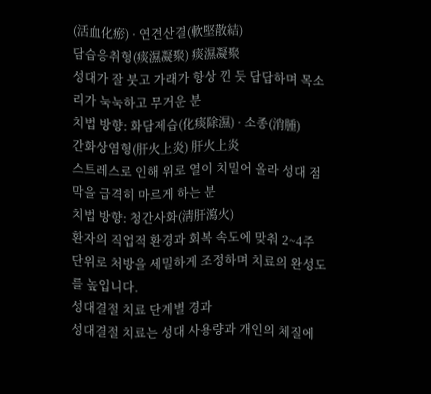(活血化瘀) · 연견산결(軟堅散結)
담습응취형(痰濕凝聚) 痰濕凝聚
성대가 잘 붓고 가래가 항상 낀 듯 답답하며 목소리가 눅눅하고 무거운 분
치법 방향: 화담제습(化痰除濕) · 소종(消腫)
간화상염형(肝火上炎) 肝火上炎
스트레스로 인해 위로 열이 치밀어 올라 성대 점막을 급격히 마르게 하는 분
치법 방향: 청간사화(淸肝瀉火)
환자의 직업적 환경과 회복 속도에 맞춰 2~4주 단위로 처방을 세밀하게 조정하며 치료의 완성도를 높입니다.
성대결절 치료 단계별 경과
성대결절 치료는 성대 사용량과 개인의 체질에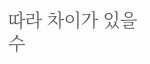따라 차이가 있을 수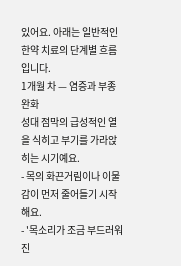있어요. 아래는 일반적인 한약 치료의 단계별 흐름입니다.
1개월 차 — 염증과 부종 완화
성대 점막의 급성적인 열을 식히고 부기를 가라앉히는 시기예요.
- 목의 화끈거림이나 이물감이 먼저 줄어들기 시작해요.
- '목소리가 조금 부드러워진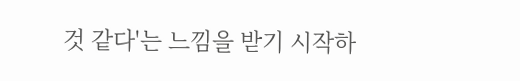것 같다'는 느낌을 받기 시작하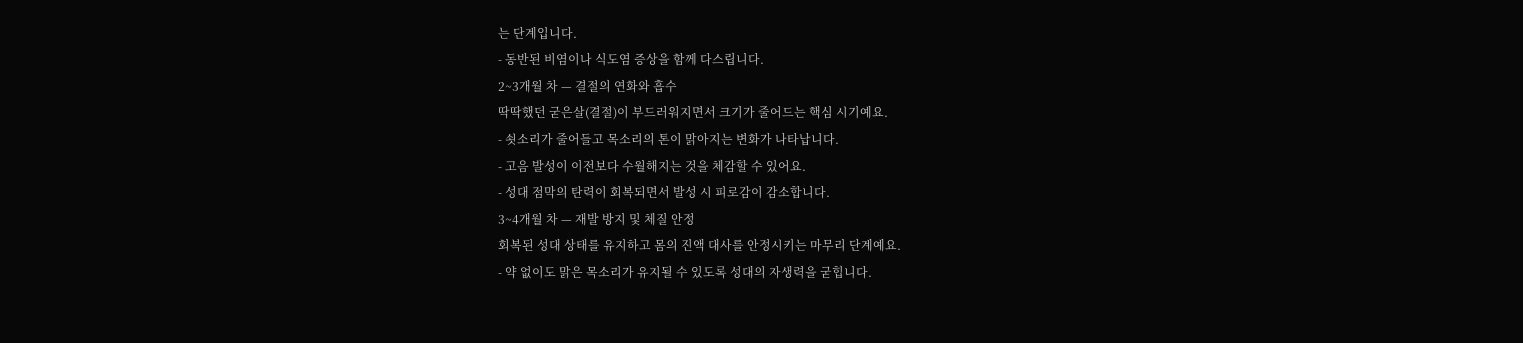는 단계입니다.
- 동반된 비염이나 식도염 증상을 함께 다스립니다.
2~3개월 차 — 결절의 연화와 흡수
딱딱했던 굳은살(결절)이 부드러워지면서 크기가 줄어드는 핵심 시기예요.
- 쇳소리가 줄어들고 목소리의 톤이 맑아지는 변화가 나타납니다.
- 고음 발성이 이전보다 수월해지는 것을 체감할 수 있어요.
- 성대 점막의 탄력이 회복되면서 발성 시 피로감이 감소합니다.
3~4개월 차 — 재발 방지 및 체질 안정
회복된 성대 상태를 유지하고 몸의 진액 대사를 안정시키는 마무리 단계예요.
- 약 없이도 맑은 목소리가 유지될 수 있도록 성대의 자생력을 굳힙니다.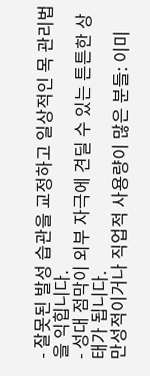- 잘못된 발성 습관을 교정하고 일상적인 목 관리법을 익힙니다.
- 성대 점막이 외부 자극에 견딜 수 있는 튼튼한 상태가 됩니다.
만성적이거나 직업적 사용량이 많은 분들: 이미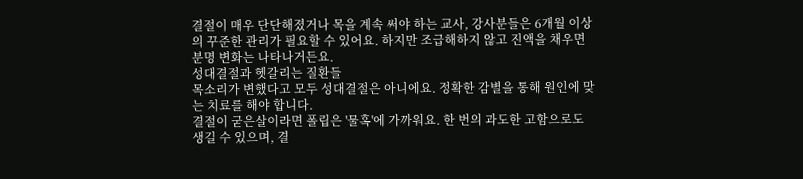결절이 매우 단단해졌거나 목을 계속 써야 하는 교사, 강사분들은 6개월 이상의 꾸준한 관리가 필요할 수 있어요. 하지만 조급해하지 않고 진액을 채우면 분명 변화는 나타나거든요.
성대결절과 헷갈리는 질환들
목소리가 변했다고 모두 성대결절은 아니에요. 정확한 감별을 통해 원인에 맞는 치료를 해야 합니다.
결절이 굳은살이라면 폴립은 '물혹'에 가까워요. 한 번의 과도한 고함으로도 생길 수 있으며, 결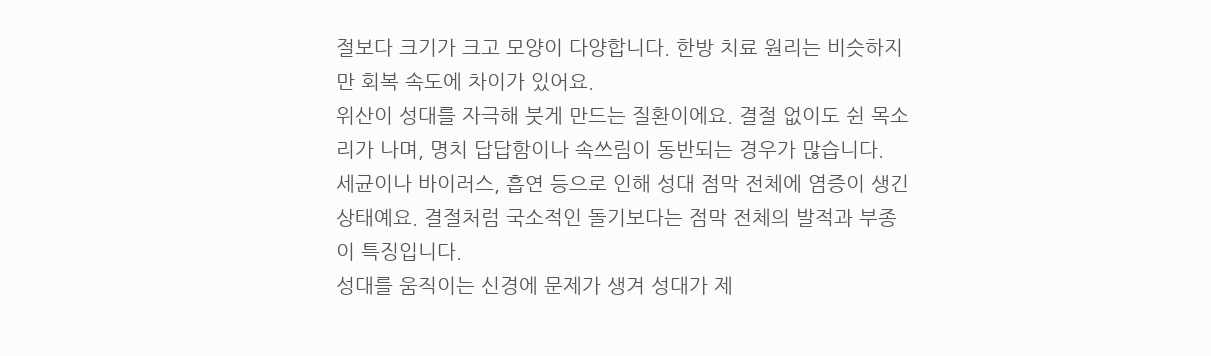절보다 크기가 크고 모양이 다양합니다. 한방 치료 원리는 비슷하지만 회복 속도에 차이가 있어요.
위산이 성대를 자극해 붓게 만드는 질환이에요. 결절 없이도 쉰 목소리가 나며, 명치 답답함이나 속쓰림이 동반되는 경우가 많습니다.
세균이나 바이러스, 흡연 등으로 인해 성대 점막 전체에 염증이 생긴 상태예요. 결절처럼 국소적인 돌기보다는 점막 전체의 발적과 부종이 특징입니다.
성대를 움직이는 신경에 문제가 생겨 성대가 제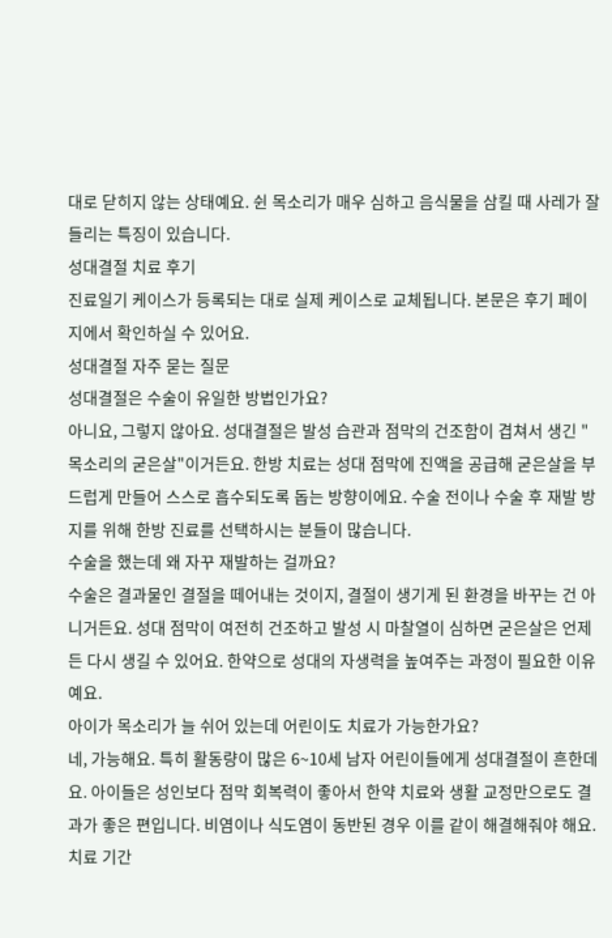대로 닫히지 않는 상태예요. 쉰 목소리가 매우 심하고 음식물을 삼킬 때 사레가 잘 들리는 특징이 있습니다.
성대결절 치료 후기
진료일기 케이스가 등록되는 대로 실제 케이스로 교체됩니다. 본문은 후기 페이지에서 확인하실 수 있어요.
성대결절 자주 묻는 질문
성대결절은 수술이 유일한 방법인가요?
아니요, 그렇지 않아요. 성대결절은 발성 습관과 점막의 건조함이 겹쳐서 생긴 "목소리의 굳은살"이거든요. 한방 치료는 성대 점막에 진액을 공급해 굳은살을 부드럽게 만들어 스스로 흡수되도록 돕는 방향이에요. 수술 전이나 수술 후 재발 방지를 위해 한방 진료를 선택하시는 분들이 많습니다.
수술을 했는데 왜 자꾸 재발하는 걸까요?
수술은 결과물인 결절을 떼어내는 것이지, 결절이 생기게 된 환경을 바꾸는 건 아니거든요. 성대 점막이 여전히 건조하고 발성 시 마찰열이 심하면 굳은살은 언제든 다시 생길 수 있어요. 한약으로 성대의 자생력을 높여주는 과정이 필요한 이유예요.
아이가 목소리가 늘 쉬어 있는데 어린이도 치료가 가능한가요?
네, 가능해요. 특히 활동량이 많은 6~10세 남자 어린이들에게 성대결절이 흔한데요. 아이들은 성인보다 점막 회복력이 좋아서 한약 치료와 생활 교정만으로도 결과가 좋은 편입니다. 비염이나 식도염이 동반된 경우 이를 같이 해결해줘야 해요.
치료 기간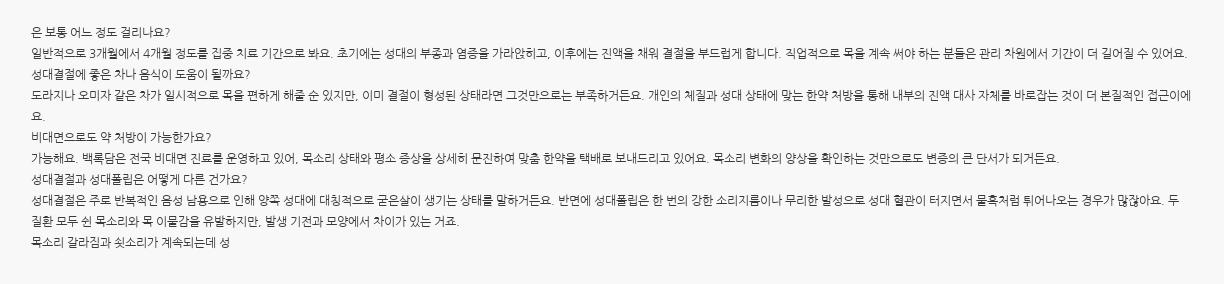은 보통 어느 정도 걸리나요?
일반적으로 3개월에서 4개월 정도를 집중 치료 기간으로 봐요. 초기에는 성대의 부종과 염증을 가라앉히고, 이후에는 진액을 채워 결절을 부드럽게 합니다. 직업적으로 목을 계속 써야 하는 분들은 관리 차원에서 기간이 더 길어질 수 있어요.
성대결절에 좋은 차나 음식이 도움이 될까요?
도라지나 오미자 같은 차가 일시적으로 목을 편하게 해줄 순 있지만, 이미 결절이 형성된 상태라면 그것만으로는 부족하거든요. 개인의 체질과 성대 상태에 맞는 한약 처방을 통해 내부의 진액 대사 자체를 바로잡는 것이 더 본질적인 접근이에요.
비대면으로도 약 처방이 가능한가요?
가능해요. 백록담은 전국 비대면 진료를 운영하고 있어, 목소리 상태와 평소 증상을 상세히 문진하여 맞춤 한약을 택배로 보내드리고 있어요. 목소리 변화의 양상을 확인하는 것만으로도 변증의 큰 단서가 되거든요.
성대결절과 성대폴립은 어떻게 다른 건가요?
성대결절은 주로 반복적인 음성 남용으로 인해 양쪽 성대에 대칭적으로 굳은살이 생기는 상태를 말하거든요. 반면에 성대폴립은 한 번의 강한 소리지름이나 무리한 발성으로 성대 혈관이 터지면서 물혹처럼 튀어나오는 경우가 많잖아요. 두 질환 모두 쉰 목소리와 목 이물감을 유발하지만, 발생 기전과 모양에서 차이가 있는 거죠.
목소리 갈라짐과 쇳소리가 계속되는데 성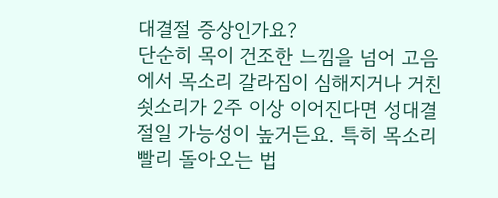대결절 증상인가요?
단순히 목이 건조한 느낌을 넘어 고음에서 목소리 갈라짐이 심해지거나 거친 쇳소리가 2주 이상 이어진다면 성대결절일 가능성이 높거든요. 특히 목소리 빨리 돌아오는 법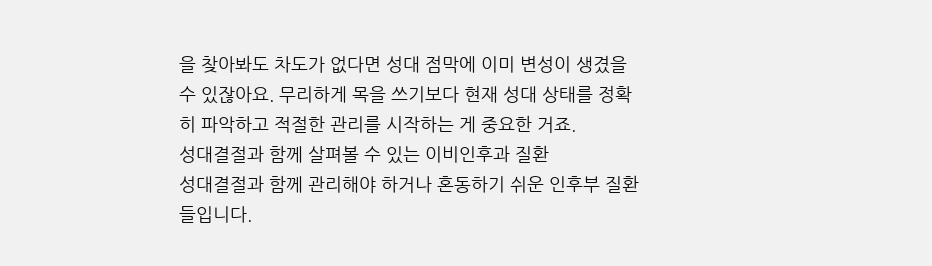을 찾아봐도 차도가 없다면 성대 점막에 이미 변성이 생겼을 수 있잖아요. 무리하게 목을 쓰기보다 현재 성대 상태를 정확히 파악하고 적절한 관리를 시작하는 게 중요한 거죠.
성대결절과 함께 살펴볼 수 있는 이비인후과 질환
성대결절과 함께 관리해야 하거나 혼동하기 쉬운 인후부 질환들입니다.